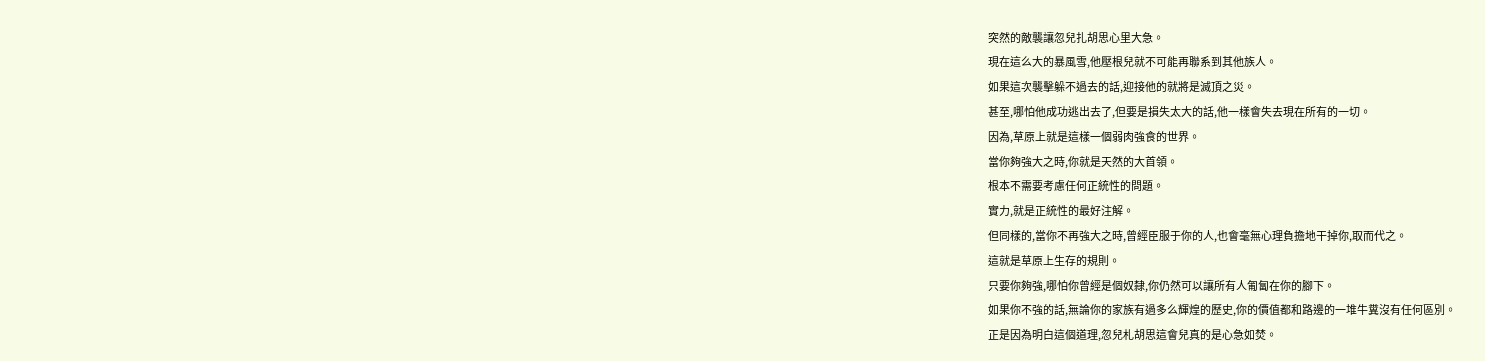突然的敵襲讓忽兒扎胡思心里大急。
現在這么大的暴風雪,他壓根兒就不可能再聯系到其他族人。
如果這次襲擊躲不過去的話,迎接他的就將是滅頂之災。
甚至,哪怕他成功逃出去了,但要是損失太大的話,他一樣會失去現在所有的一切。
因為,草原上就是這樣一個弱肉強食的世界。
當你夠強大之時,你就是天然的大首領。
根本不需要考慮任何正統性的問題。
實力,就是正統性的最好注解。
但同樣的,當你不再強大之時,曾經臣服于你的人,也會毫無心理負擔地干掉你,取而代之。
這就是草原上生存的規則。
只要你夠強,哪怕你曾經是個奴隸,你仍然可以讓所有人匍匐在你的腳下。
如果你不強的話,無論你的家族有過多么輝煌的歷史,你的價值都和路邊的一堆牛糞沒有任何區別。
正是因為明白這個道理,忽兒札胡思這會兒真的是心急如焚。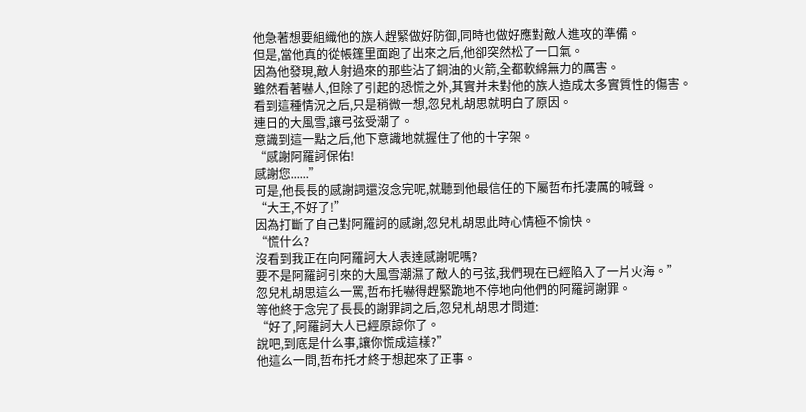他急著想要組織他的族人趕緊做好防御,同時也做好應對敵人進攻的準備。
但是,當他真的從帳篷里面跑了出來之后,他卻突然松了一口氣。
因為他發現,敵人射過來的那些沾了銅油的火箭,全都軟綿無力的厲害。
雖然看著嚇人,但除了引起的恐慌之外,其實并未對他的族人造成太多實質性的傷害。
看到這種情況之后,只是稍微一想,忽兒札胡思就明白了原因。
連日的大風雪,讓弓弦受潮了。
意識到這一點之后,他下意識地就握住了他的十字架。
“感謝阿羅訶保佑!
感謝您......”
可是,他長長的感謝詞還沒念完呢,就聽到他最信任的下屬哲布托凄厲的喊聲。
“大王,不好了!”
因為打斷了自己對阿羅訶的感謝,忽兒札胡思此時心情極不愉快。
“慌什么?
沒看到我正在向阿羅訶大人表達感謝呢嗎?
要不是阿羅訶引來的大風雪潮濕了敵人的弓弦,我們現在已經陷入了一片火海。”
忽兒札胡思這么一罵,哲布托嚇得趕緊跪地不停地向他們的阿羅訶謝罪。
等他終于念完了長長的謝罪詞之后,忽兒札胡思才問道:
“好了,阿羅訶大人已經原諒你了。
說吧,到底是什么事,讓你慌成這樣?”
他這么一問,哲布托才終于想起來了正事。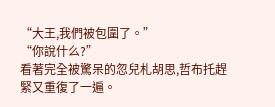“大王,我們被包圍了。”
“你說什么?”
看著完全被驚呆的忽兒札胡思,哲布托趕緊又重復了一遍。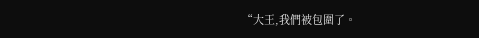“大王,我們被包圍了。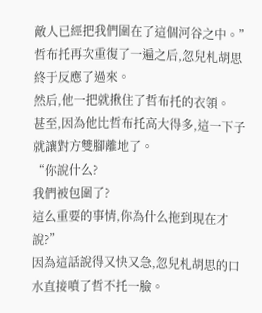敵人已經把我們圍在了這個河谷之中。”
哲布托再次重復了一遍之后,忽兒札胡思終于反應了過來。
然后,他一把就揪住了哲布托的衣領。
甚至,因為他比哲布托高大得多,這一下子就讓對方雙腳離地了。
“你說什么?
我們被包圍了?
這么重要的事情,你為什么拖到現在才說?”
因為這話說得又快又急,忽兒札胡思的口水直接噴了哲不托一臉。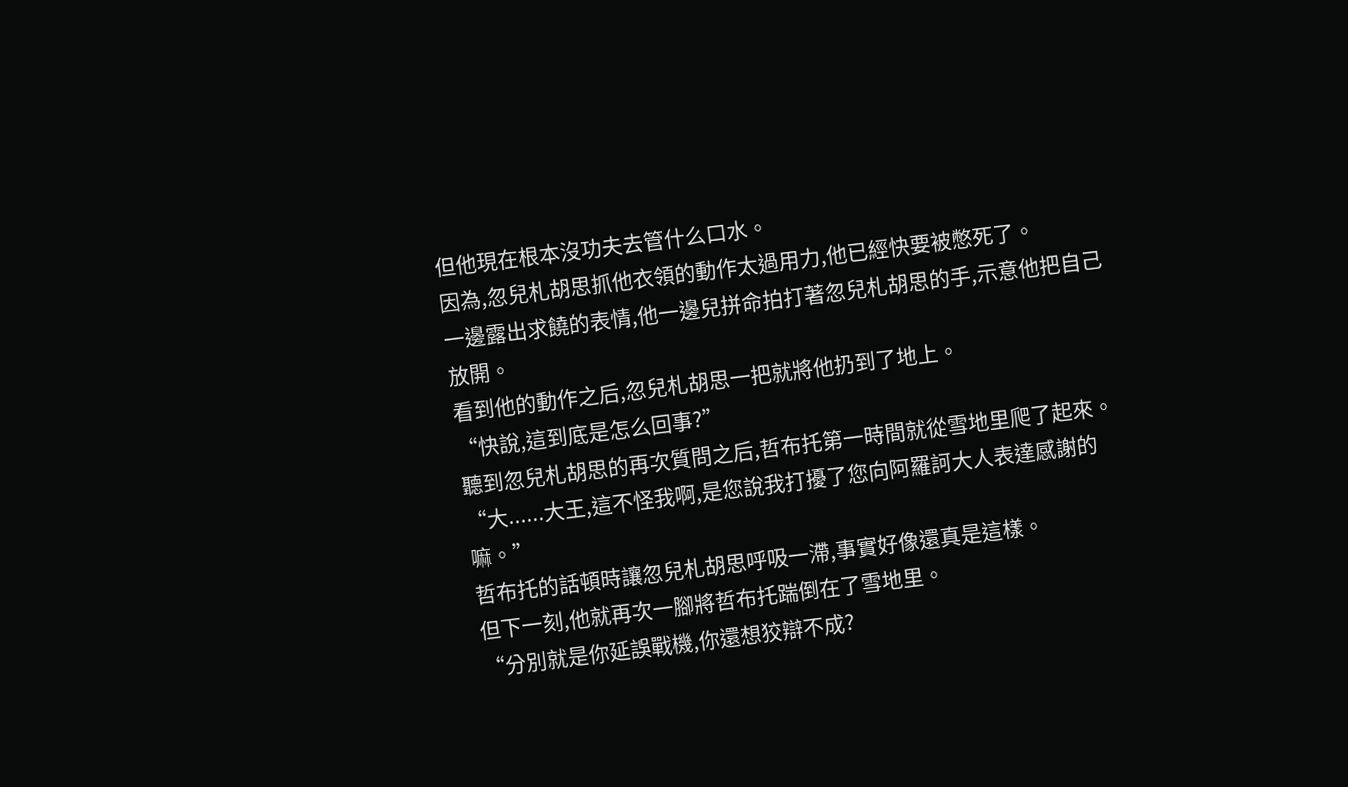但他現在根本沒功夫去管什么口水。
因為,忽兒札胡思抓他衣領的動作太過用力,他已經快要被憋死了。
一邊露出求饒的表情,他一邊兒拼命拍打著忽兒札胡思的手,示意他把自己放開。
看到他的動作之后,忽兒札胡思一把就將他扔到了地上。
“快說,這到底是怎么回事?”
聽到忽兒札胡思的再次質問之后,哲布托第一時間就從雪地里爬了起來。
“大......大王,這不怪我啊,是您說我打擾了您向阿羅訶大人表達感謝的嘛。”
哲布托的話頓時讓忽兒札胡思呼吸一滯,事實好像還真是這樣。
但下一刻,他就再次一腳將哲布托踹倒在了雪地里。
“分別就是你延誤戰機,你還想狡辯不成?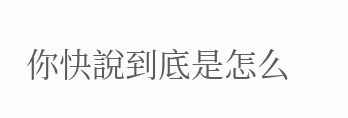你快說到底是怎么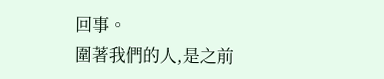回事。
圍著我們的人,是之前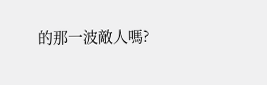的那一波敵人嗎?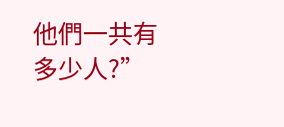他們一共有多少人?”